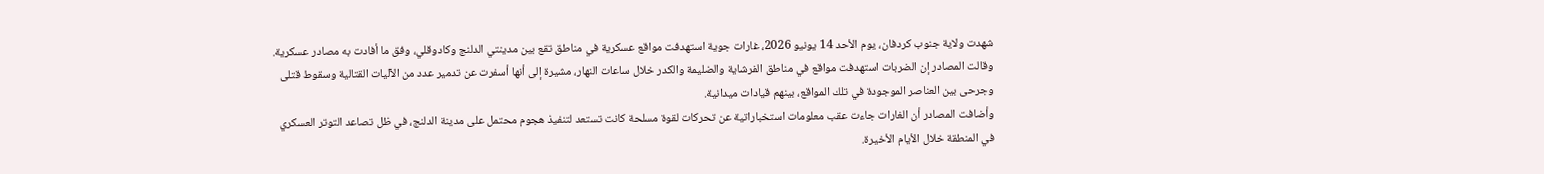شهدت ولاية جنوب كردفان، يوم الأحد 14 يونيو 2026، غارات جوية استهدفت مواقع عسكرية في مناطق تقع بين مدينتي الدلنج وكادوقلي، وفق ما أفادت به مصادر عسكرية.
وقالت المصادر إن الضربات استهدفت مواقع في مناطق الفرشاية والضليمة والكدر خلال ساعات النهار، مشيرة إلى أنها أسفرت عن تدمير عدد من الآليات القتالية وسقوط قتلى وجرحى بين العناصر الموجودة في تلك المواقع، بينهم قيادات ميدانية.
وأضافت المصادر أن الغارات جاءت عقب معلومات استخباراتية عن تحركات لقوة مسلحة كانت تستعد لتنفيذ هجوم محتمل على مدينة الدلنج، في ظل تصاعد التوتر العسكري في المنطقة خلال الأيام الأخيرة.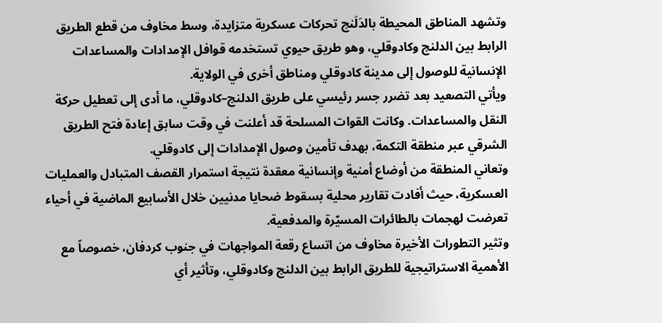وتشهد المناطق المحيطة بالدَلَنج تحركات عسكرية متزايدة، وسط مخاوف من قطع الطريق الرابط بين الدلنج وكادوقلي، وهو طريق حيوي تستخدمه قوافل الإمدادات والمساعدات الإنسانية للوصول إلى مدينة كادوقلي ومناطق أخرى في الولاية.
ويأتي التصعيد بعد تضرر جسر رئيسي على طريق الدلنج–كادوقلي، ما أدى إلى تعطيل حركة النقل والمساعدات. وكانت القوات المسلحة قد أعلنت في وقت سابق إعادة فتح الطريق الشرقي عبر منطقة التكمة، بهدف تأمين وصول الإمدادات إلى كادوقلي.
وتعاني المنطقة من أوضاع أمنية وإنسانية معقدة نتيجة استمرار القصف المتبادل والعمليات العسكرية، حيث أفادت تقارير محلية بسقوط ضحايا مدنيين خلال الأسابيع الماضية في أحياء تعرضت لهجمات بالطائرات المسيّرة والمدفعية.
وتثير التطورات الأخيرة مخاوف من اتساع رقعة المواجهات في جنوب كردفان، خصوصاً مع الأهمية الاستراتيجية للطريق الرابط بين الدلنج وكادوقلي، وتأثير أي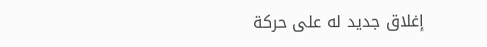إغلاق جديد له على حركة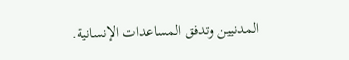المدنيين وتدفق المساعدات الإنسانية.